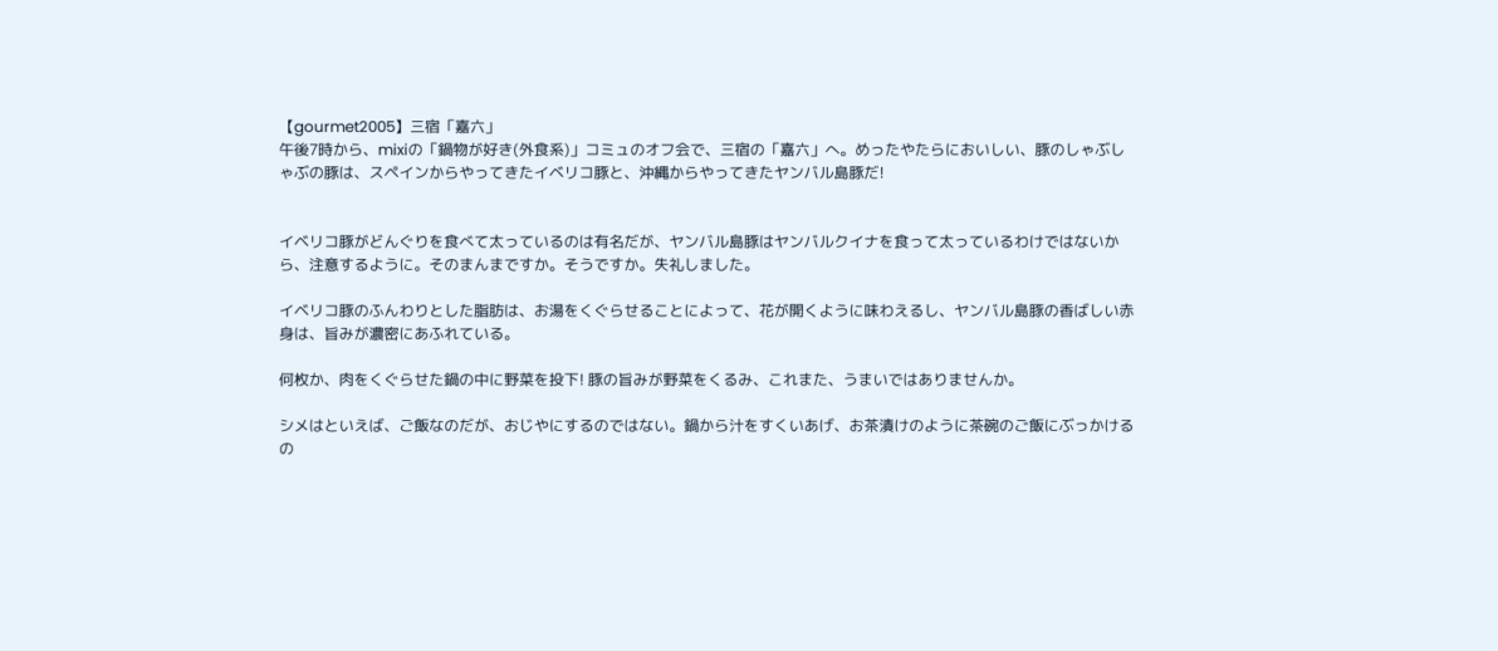【gourmet2005】三宿「嘉六」
午後7時から、mixiの「鍋物が好き(外食系)」コミュのオフ会で、三宿の「嘉六」へ。めったやたらにおいしい、豚のしゃぶしゃぶの豚は、スペインからやってきたイベリコ豚と、沖縄からやってきたヤンバル島豚だ!


イベリコ豚がどんぐりを食べて太っているのは有名だが、ヤンバル島豚はヤンバルクイナを食って太っているわけではないから、注意するように。そのまんまですか。そうですか。失礼しました。

イベリコ豚のふんわりとした脂肪は、お湯をくぐらせることによって、花が開くように味わえるし、ヤンバル島豚の香ばしい赤身は、旨みが濃密にあふれている。

何枚か、肉をくぐらせた鍋の中に野菜を投下! 豚の旨みが野菜をくるみ、これまた、うまいではありませんか。

シメはといえば、ご飯なのだが、おじやにするのではない。鍋から汁をすくいあげ、お茶漬けのように茶碗のご飯にぶっかけるの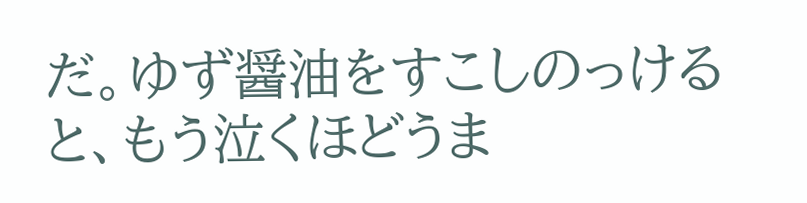だ。ゆず醤油をすこしのっけると、もう泣くほどうま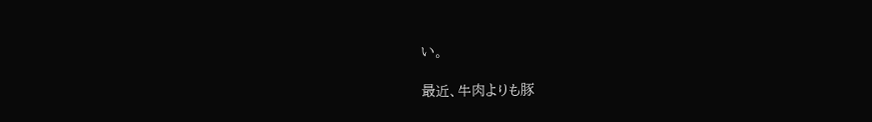い。

最近、牛肉よりも豚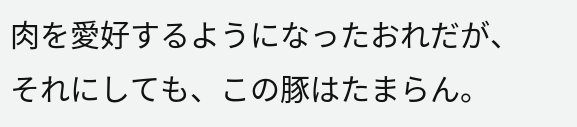肉を愛好するようになったおれだが、それにしても、この豚はたまらん。